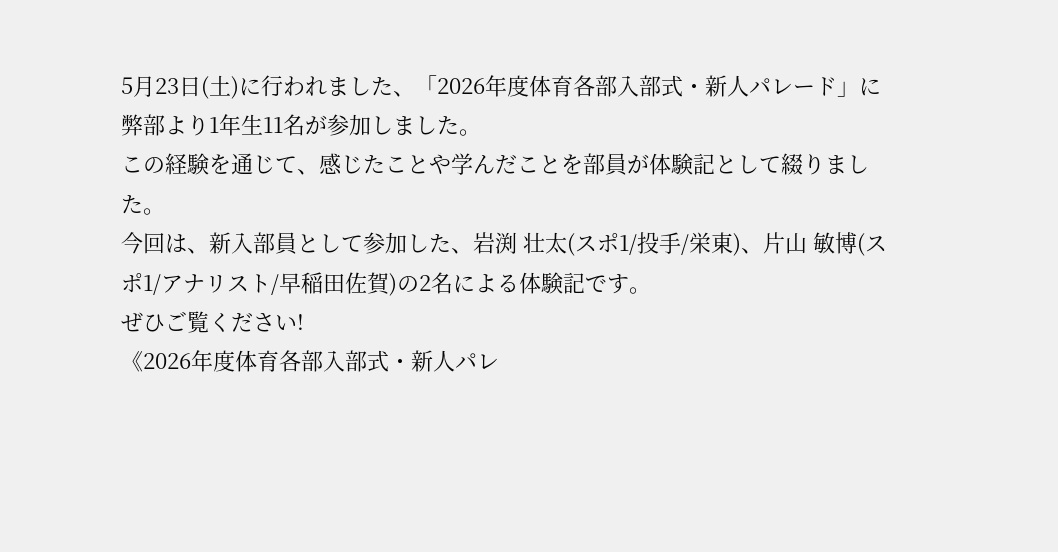5月23日(土)に行われました、「2026年度体育各部入部式・新人パレード」に弊部より1年生11名が参加しました。
この経験を通じて、感じたことや学んだことを部員が体験記として綴りました。
今回は、新入部員として参加した、岩渕 壮太(スポ1/投手/栄東)、片山 敏博(スポ1/アナリスト/早稲田佐賀)の2名による体験記です。
ぜひご覧ください!
《2026年度体育各部入部式・新人パレ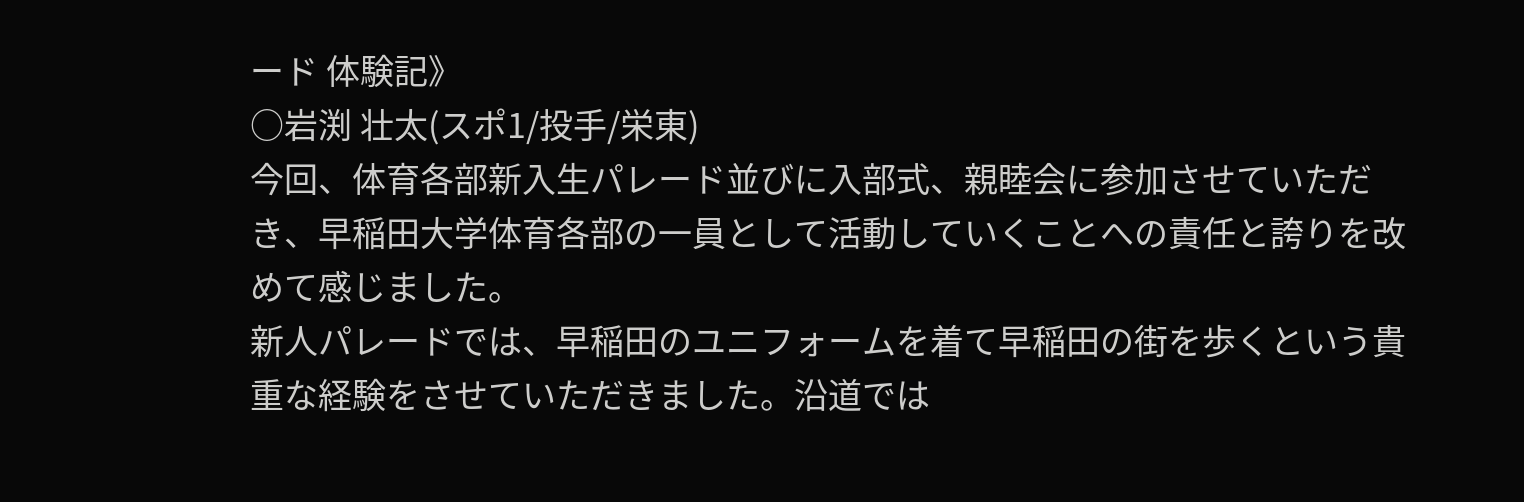ード 体験記》
○岩渕 壮太(スポ1/投手/栄東)
今回、体育各部新入生パレード並びに入部式、親睦会に参加させていただき、早稲田大学体育各部の一員として活動していくことへの責任と誇りを改めて感じました。
新人パレードでは、早稲田のユニフォームを着て早稲田の街を歩くという貴重な経験をさせていただきました。沿道では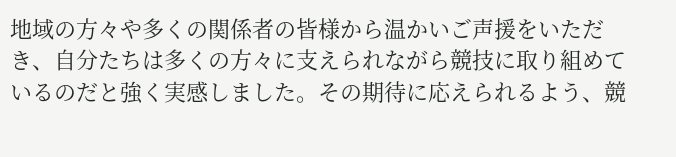地域の方々や多くの関係者の皆様から温かいご声援をいただき、自分たちは多くの方々に支えられながら競技に取り組めているのだと強く実感しました。その期待に応えられるよう、競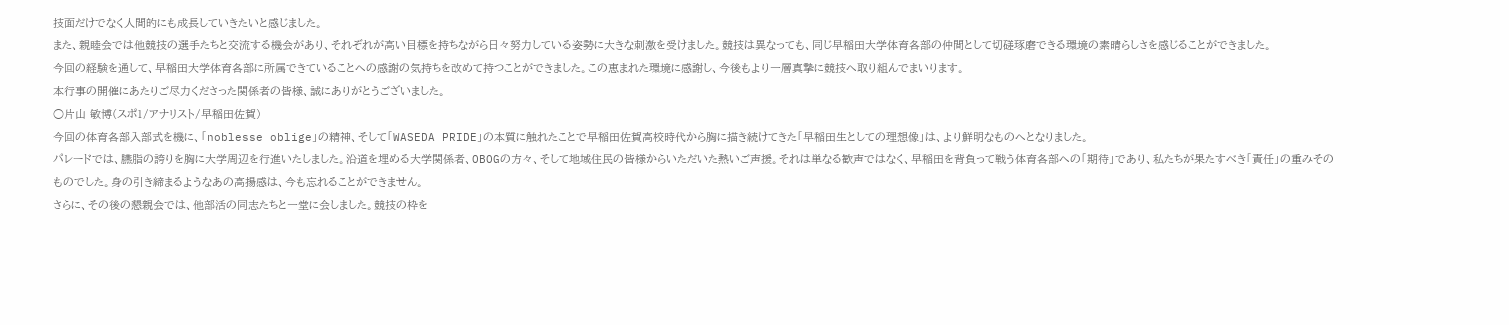技面だけでなく人間的にも成長していきたいと感じました。
また、親睦会では他競技の選手たちと交流する機会があり、それぞれが高い目標を持ちながら日々努力している姿勢に大きな刺激を受けました。競技は異なっても、同じ早稲田大学体育各部の仲間として切磋琢磨できる環境の素晴らしさを感じることができました。
今回の経験を通して、早稲田大学体育各部に所属できていることへの感謝の気持ちを改めて持つことができました。この恵まれた環境に感謝し、今後もより一層真摯に競技へ取り組んでまいります。
本行事の開催にあたりご尽力くださった関係者の皆様、誠にありがとうございました。
○片山 敏博(スポ1/アナリスト/早稲田佐賀)
今回の体育各部入部式を機に、「noblesse oblige」の精神、そして「WASEDA PRIDE」の本質に触れたことで早稲田佐賀高校時代から胸に描き続けてきた「早稲田生としての理想像」は、より鮮明なものへとなりました。
パレードでは、臙脂の誇りを胸に大学周辺を行進いたしました。沿道を埋める大学関係者、OBOGの方々、そして地域住民の皆様からいただいた熱いご声援。それは単なる歓声ではなく、早稲田を背負って戦う体育各部への「期待」であり、私たちが果たすべき「責任」の重みそのものでした。身の引き締まるようなあの高揚感は、今も忘れることができません。
さらに、その後の懇親会では、他部活の同志たちと一堂に会しました。競技の枠を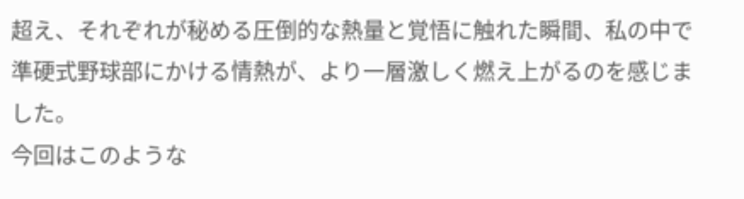超え、それぞれが秘める圧倒的な熱量と覚悟に触れた瞬間、私の中で準硬式野球部にかける情熱が、より一層激しく燃え上がるのを感じました。
今回はこのような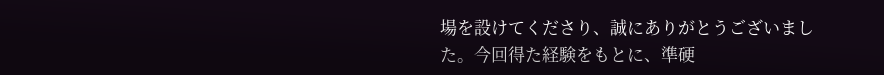場を設けてくださり、誠にありがとうございました。今回得た経験をもとに、準硬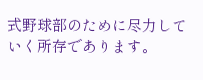式野球部のために尽力していく所存であります。